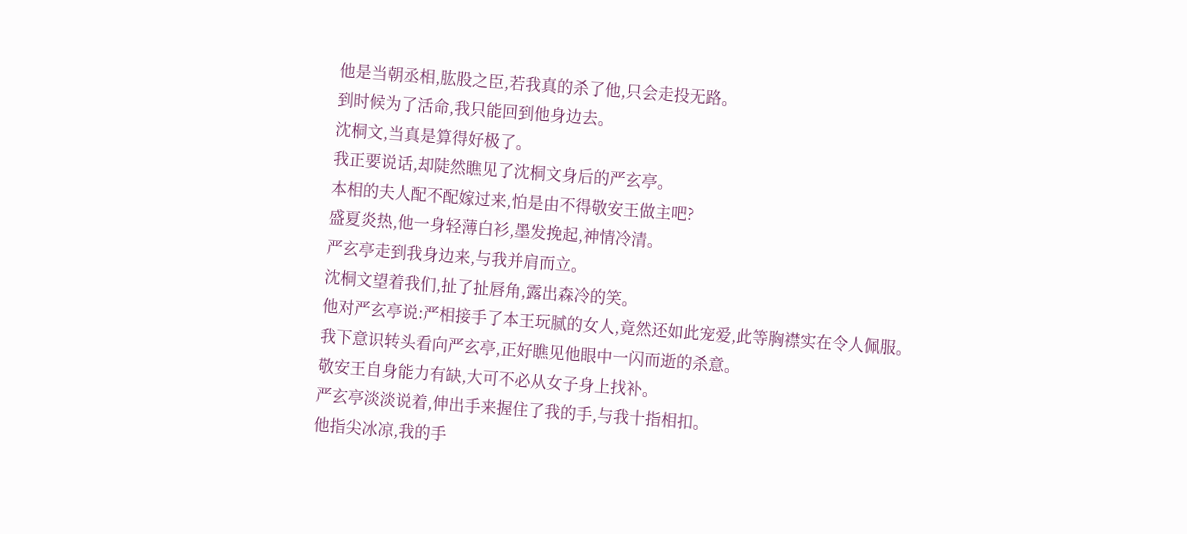他是当朝丞相,肱股之臣,若我真的杀了他,只会走投无路。
到时候为了活命,我只能回到他身边去。
沈桐文,当真是算得好极了。
我正要说话,却陡然瞧见了沈桐文身后的严玄亭。
本相的夫人配不配嫁过来,怕是由不得敬安王做主吧?
盛夏炎热,他一身轻薄白衫,墨发挽起,神情冷清。
严玄亭走到我身边来,与我并肩而立。
沈桐文望着我们,扯了扯唇角,露出森冷的笑。
他对严玄亭说:严相接手了本王玩腻的女人,竟然还如此宠爱,此等胸襟实在令人佩服。
我下意识转头看向严玄亭,正好瞧见他眼中一闪而逝的杀意。
敬安王自身能力有缺,大可不必从女子身上找补。
严玄亭淡淡说着,伸出手来握住了我的手,与我十指相扣。
他指尖冰凉,我的手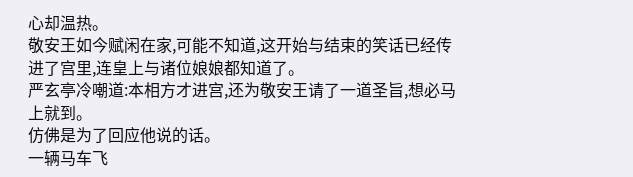心却温热。
敬安王如今赋闲在家,可能不知道,这开始与结束的笑话已经传进了宫里,连皇上与诸位娘娘都知道了。
严玄亭冷嘲道:本相方才进宫,还为敬安王请了一道圣旨,想必马上就到。
仿佛是为了回应他说的话。
一辆马车飞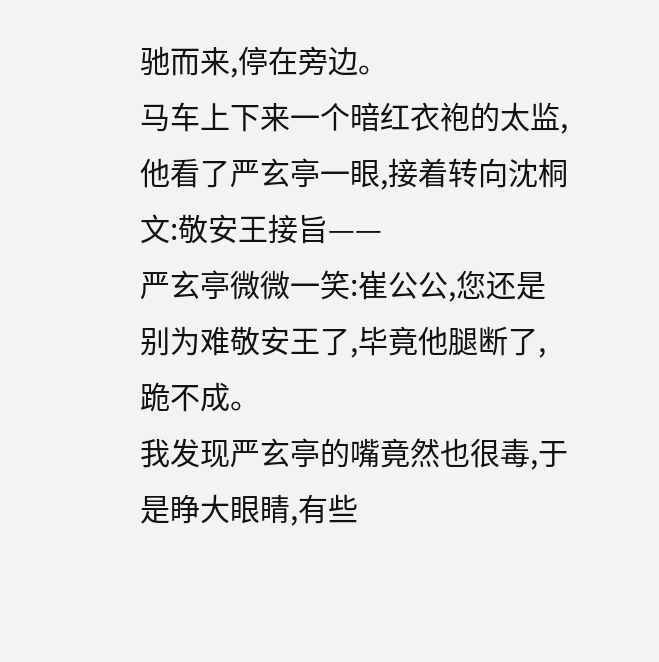驰而来,停在旁边。
马车上下来一个暗红衣袍的太监,他看了严玄亭一眼,接着转向沈桐文:敬安王接旨——
严玄亭微微一笑:崔公公,您还是别为难敬安王了,毕竟他腿断了,跪不成。
我发现严玄亭的嘴竟然也很毒,于是睁大眼睛,有些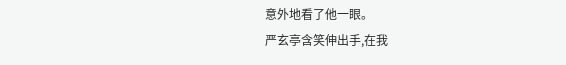意外地看了他一眼。
严玄亭含笑伸出手,在我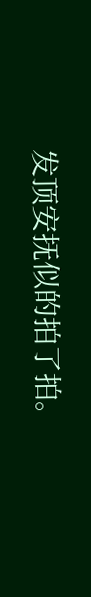发顶安抚似的拍了拍。